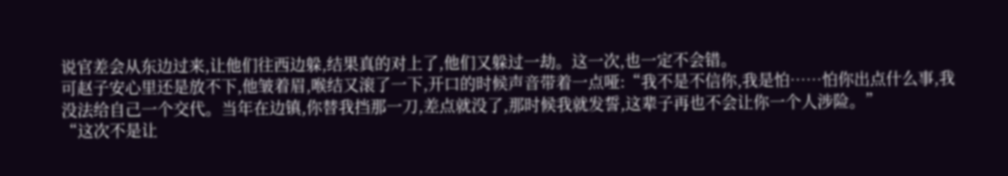说官差会从东边过来,让他们往西边躲,结果真的对上了,他们又躲过一劫。这一次,也一定不会错。
可赵子安心里还是放不下,他皱着眉,喉结又滚了一下,开口的时候声音带着一点哑:“我不是不信你,我是怕……怕你出点什么事,我没法给自己一个交代。当年在边镇,你替我挡那一刀,差点就没了,那时候我就发誓,这辈子再也不会让你一个人涉险。”
“这次不是让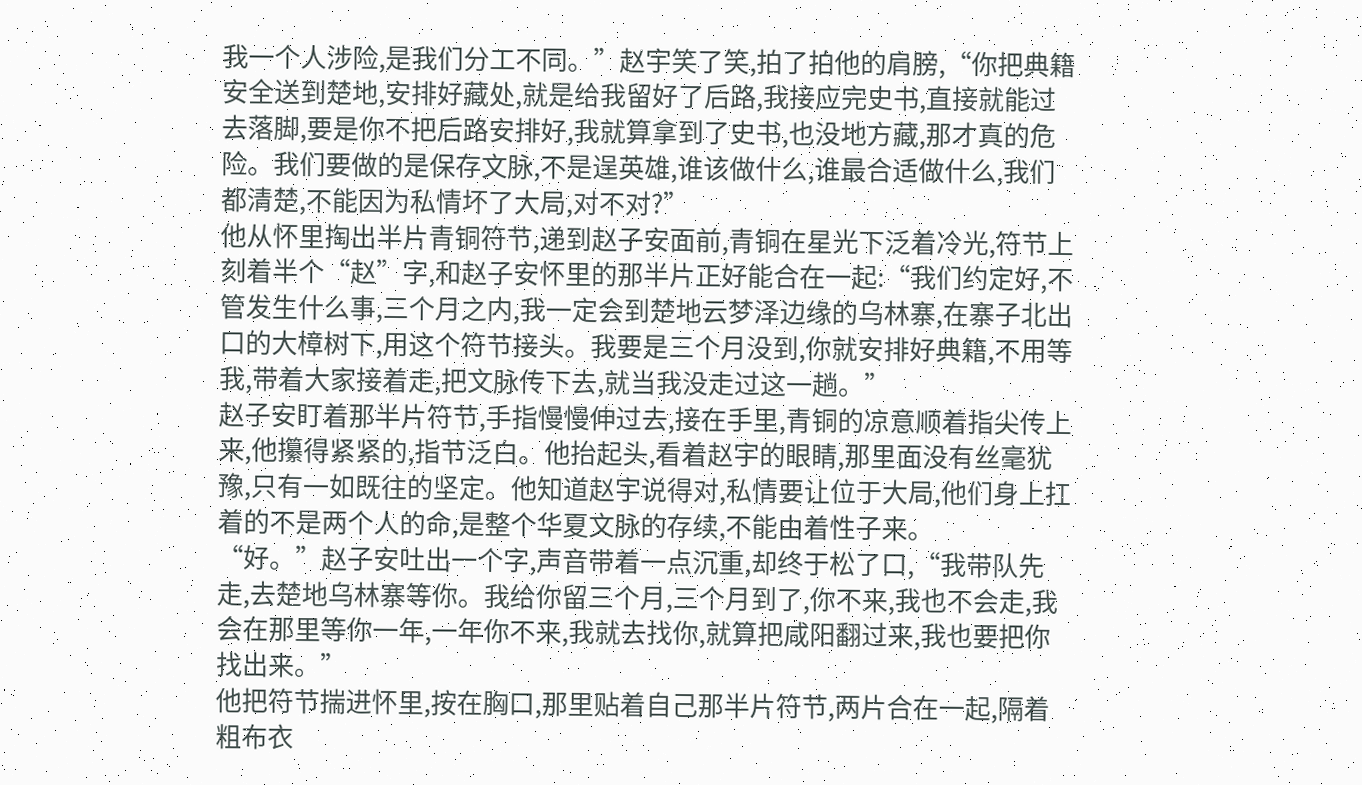我一个人涉险,是我们分工不同。”赵宇笑了笑,拍了拍他的肩膀,“你把典籍安全送到楚地,安排好藏处,就是给我留好了后路,我接应完史书,直接就能过去落脚,要是你不把后路安排好,我就算拿到了史书,也没地方藏,那才真的危险。我们要做的是保存文脉,不是逞英雄,谁该做什么,谁最合适做什么,我们都清楚,不能因为私情坏了大局,对不对?”
他从怀里掏出半片青铜符节,递到赵子安面前,青铜在星光下泛着冷光,符节上刻着半个“赵”字,和赵子安怀里的那半片正好能合在一起:“我们约定好,不管发生什么事,三个月之内,我一定会到楚地云梦泽边缘的乌林寨,在寨子北出口的大樟树下,用这个符节接头。我要是三个月没到,你就安排好典籍,不用等我,带着大家接着走,把文脉传下去,就当我没走过这一趟。”
赵子安盯着那半片符节,手指慢慢伸过去,接在手里,青铜的凉意顺着指尖传上来,他攥得紧紧的,指节泛白。他抬起头,看着赵宇的眼睛,那里面没有丝毫犹豫,只有一如既往的坚定。他知道赵宇说得对,私情要让位于大局,他们身上扛着的不是两个人的命,是整个华夏文脉的存续,不能由着性子来。
“好。”赵子安吐出一个字,声音带着一点沉重,却终于松了口,“我带队先走,去楚地乌林寨等你。我给你留三个月,三个月到了,你不来,我也不会走,我会在那里等你一年,一年你不来,我就去找你,就算把咸阳翻过来,我也要把你找出来。”
他把符节揣进怀里,按在胸口,那里贴着自己那半片符节,两片合在一起,隔着粗布衣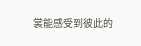裳能感受到彼此的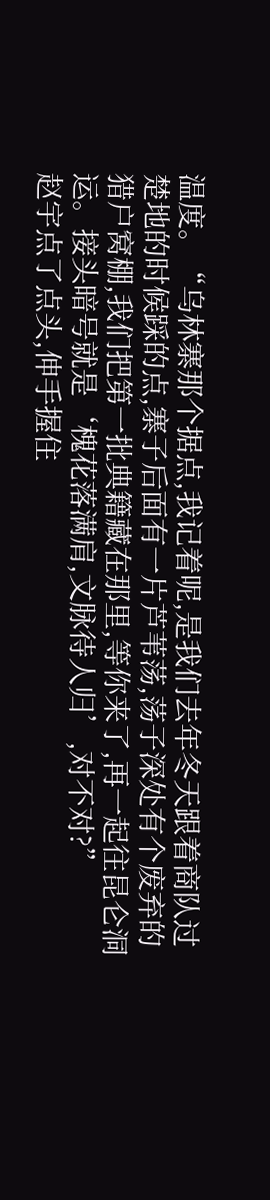温度。“乌林寨那个据点,我记着呢,是我们去年冬天跟着商队过楚地的时候踩的点,寨子后面有一片芦苇荡,荡子深处有个废弃的猎户窝棚,我们把第一批典籍藏在那里,等你来了,再一起往昆仑洞运。接头暗号就是‘槐花落满肩,文脉待人归’,对不对?”
赵宇点了点头,伸手握住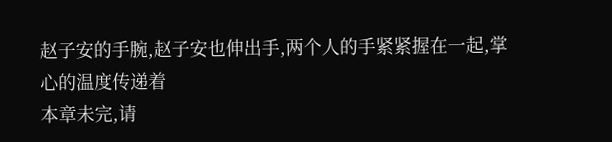赵子安的手腕,赵子安也伸出手,两个人的手紧紧握在一起,掌心的温度传递着
本章未完,请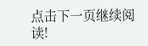点击下一页继续阅读!